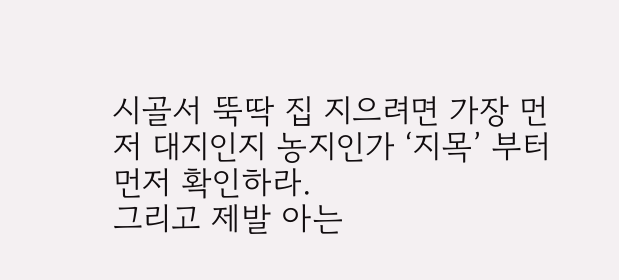시골서 뚝딱 집 지으려면 가장 먼저 대지인지 농지인가 ‘지목’ 부터 먼저 확인하라.
그리고 제발 아는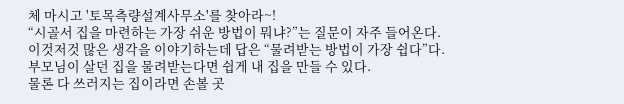체 마시고 '토목측량설계사무소'를 찾아라~!
“시골서 집을 마련하는 가장 쉬운 방법이 뭐냐?”는 질문이 자주 들어온다.
이것저것 많은 생각을 이야기하는데 답은 “물려받는 방법이 가장 쉽다”다.
부모님이 살던 집을 물려받는다면 쉽게 내 집을 만들 수 있다.
물론 다 쓰러지는 집이라면 손볼 곳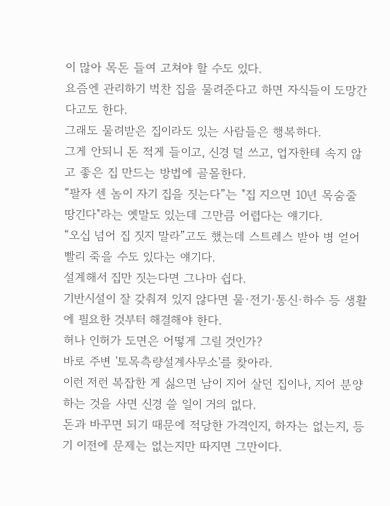이 많아 목돈 들여 고쳐야 할 수도 있다.
요즘엔 관리하기 벅찬 집을 물려준다고 하면 자식들이 도망간다고도 한다.
그래도 물려받은 집이라도 있는 사람들은 행복하다.
그게 안되니 돈 적게 들이고, 신경 덜 쓰고, 업자한테 속지 않고 좋은 집 만드는 방법에 골몰한다.
“팔자 센 놈이 자기 집을 짓는다”는 "집 지으면 10년 목숨줄 땅긴다"라는 옛말도 있는데 그만큼 어렵다는 얘기다.
“오십 넘어 집 짓지 말라”고도 했는데 스트레스 받아 병 얻어 빨리 죽을 수도 있다는 얘기다.
설계해서 집만 짓는다면 그나마 쉽다.
기반시설이 잘 갖춰져 있지 않다면 물·전기·통신·하수 등 생활에 필요한 것부터 해결해야 한다.
허나 인허가 도면은 어떻게 그릴 것인가?
바로 주변 '토목측량설계사무소'를 찾아라.
이런 저런 복잡한 게 싫으면 남이 지어 살던 집이나, 지어 분양하는 것을 사면 신경 쓸 일이 거의 없다.
돈과 바꾸면 되기 때문에 적당한 가격인지, 하자는 없는지, 등기 이전에 문제는 없는지만 따지면 그만이다.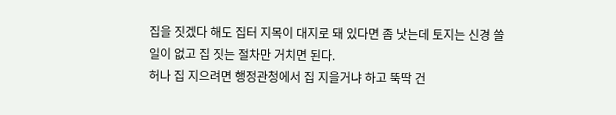집을 짓겠다 해도 집터 지목이 대지로 돼 있다면 좀 낫는데 토지는 신경 쓸 일이 없고 집 짓는 절차만 거치면 된다.
허나 집 지으려면 행정관청에서 집 지을거냐 하고 뚝딱 건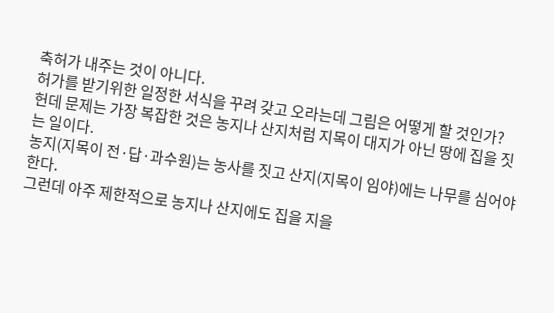축허가 내주는 것이 아니다.
허가를 받기위한 일정한 서식을 꾸려 갖고 오라는데 그림은 어떻게 할 것인가?
헌데 문제는 가장 복잡한 것은 농지나 산지처럼 지목이 대지가 아닌 땅에 집을 짓는 일이다.
농지(지목이 전·답·과수원)는 농사를 짓고 산지(지목이 임야)에는 나무를 심어야 한다.
그런데 아주 제한적으로 농지나 산지에도 집을 지을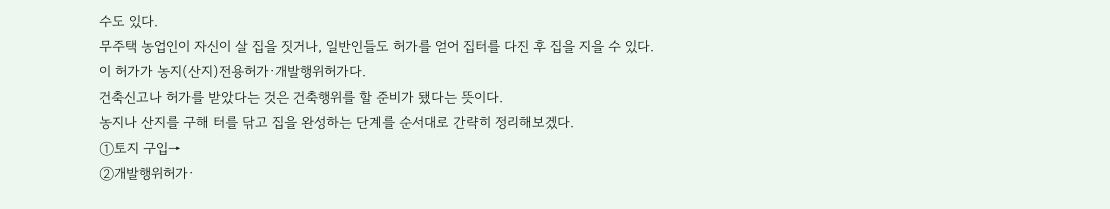수도 있다.
무주택 농업인이 자신이 살 집을 짓거나, 일반인들도 허가를 얻어 집터를 다진 후 집을 지을 수 있다.
이 허가가 농지(산지)전용허가·개발행위허가다.
건축신고나 허가를 받았다는 것은 건축행위를 할 준비가 됐다는 뜻이다.
농지나 산지를 구해 터를 닦고 집을 완성하는 단계를 순서대로 간략히 정리해보겠다.
①토지 구입→
②개발행위허가·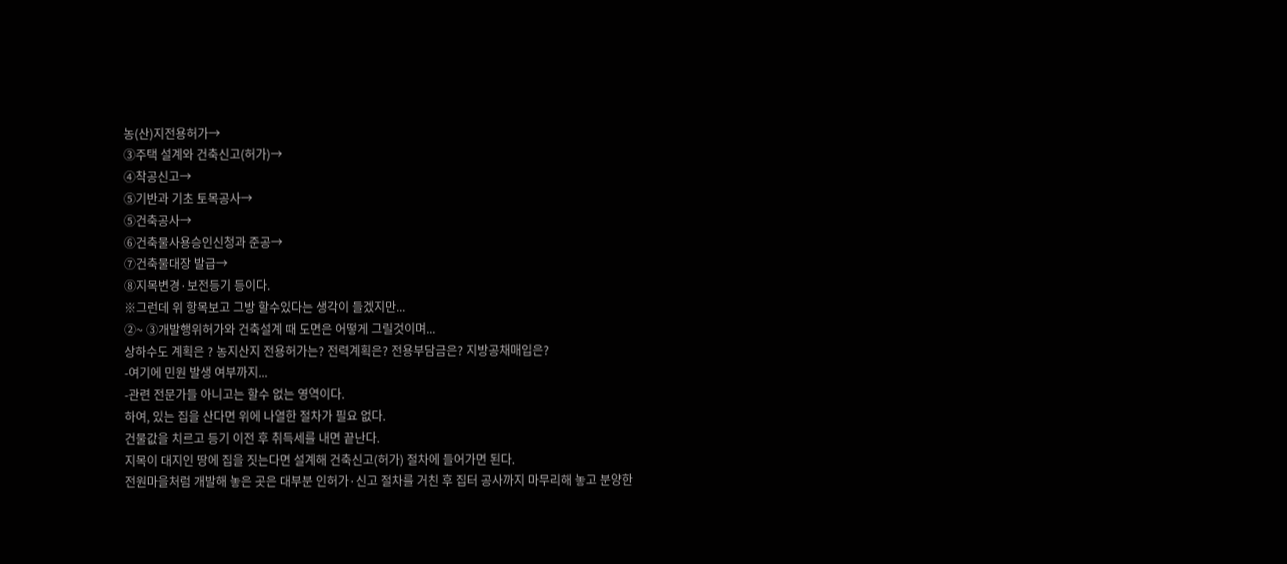농(산)지전용허가→
③주택 설계와 건축신고(허가)→
④착공신고→
⑤기반과 기초 토목공사→
⑤건축공사→
⑥건축물사용승인신청과 준공→
⑦건축물대장 발급→
⑧지목변경·보전등기 등이다.
※그런데 위 항목보고 그방 할수있다는 생각이 들겠지만...
②~ ③개발행위허가와 건축설계 때 도면은 어떻게 그릴것이며...
상하수도 계획은 ? 농지산지 전용허가는? 전력계획은? 전용부담금은? 지방공채매입은?
-여기에 민원 발생 여부까지...
-관련 전문가들 아니고는 할수 없는 영역이다.
하여, 있는 집을 산다면 위에 나열한 절차가 필요 없다.
건물값을 치르고 등기 이전 후 취득세를 내면 끝난다.
지목이 대지인 땅에 집을 짓는다면 설계해 건축신고(허가) 절차에 들어가면 된다.
전원마을처럼 개발해 놓은 곳은 대부분 인허가·신고 절차를 거친 후 집터 공사까지 마무리해 놓고 분양한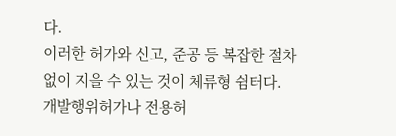다.
이러한 허가와 신고, 준공 등 복잡한 절차 없이 지을 수 있는 것이 체류형 쉼터다.
개발행위허가나 전용허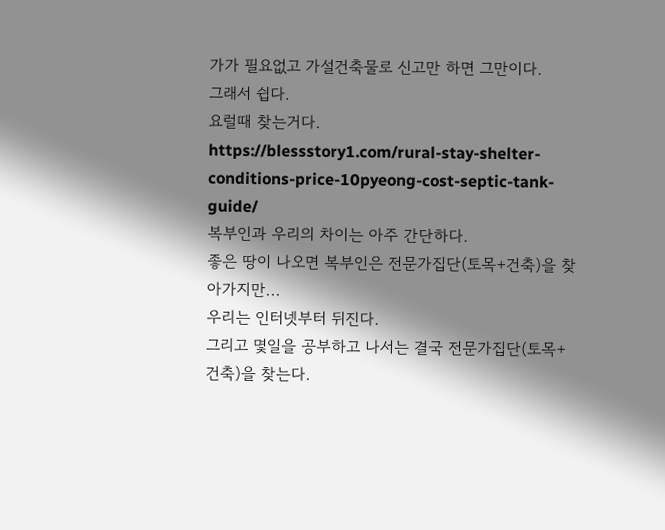가가 필요없고 가설건축물로 신고만 하면 그만이다.
그래서 쉽다.
요럴때 찾는거다.
https://blessstory1.com/rural-stay-shelter-conditions-price-10pyeong-cost-septic-tank-guide/
복부인과 우리의 차이는 아주 간단하다.
좋은 땅이 나오면 복부인은 전문가집단(토목+건축)을 찾아가지만...
우리는 인터넷부터 뒤진다.
그리고 몇일을 공부하고 나서는 결국 전문가집단(토목+건축)을 찾는다.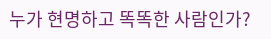누가 현명하고 똑똑한 사람인가?